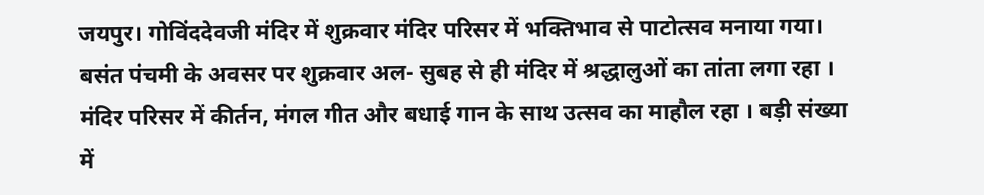जयपुर। गोविंददेवजी मंदिर में शुक्रवार मंदिर परिसर में भक्तिभाव से पाटोत्सव मनाया गया। बसंत पंचमी के अवसर पर शुक्रवार अल- सुबह से ही मंदिर में श्रद्धालुओं का तांता लगा रहा । मंदिर परिसर में कीर्तन, मंगल गीत और बधाई गान के साथ उत्सव का माहौल रहा । बड़ी संख्या में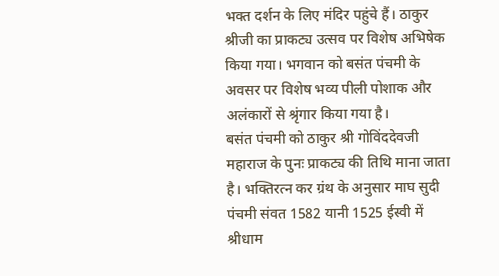भक्त दर्शन के लिए मंदिर पहुंचे हैं। ठाकुर श्रीजी का प्राकट्य उत्सव पर विशेष अभिषेक किया गया। भगवान को बसंत पंचमी के अवसर पर विशेष भव्य पीली पोशाक और अलंकारों से श्रृंगार किया गया है।
बसंत पंचमी को ठाकुर श्री गोविंददेवजी महाराज के पुनः प्राकट्य की तिथि माना जाता है। भक्तिरत्न कर ग्रंथ के अनुसार माघ सुदी पंचमी संवत 1582 यानी 1525 ईस्वी में श्रीधाम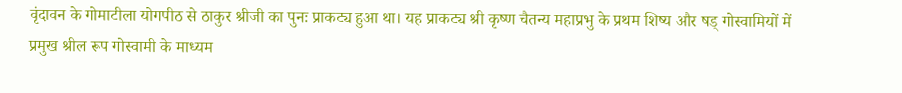वृंदावन के गोमाटीला योगपीठ से ठाकुर श्रीजी का पुनः प्राकट्य हुआ था। यह प्राकट्य श्री कृष्ण चैतन्य महाप्रभु के प्रथम शिष्य और षड् गोस्वामियों में प्रमुख श्रील रूप गोस्वामी के माध्यम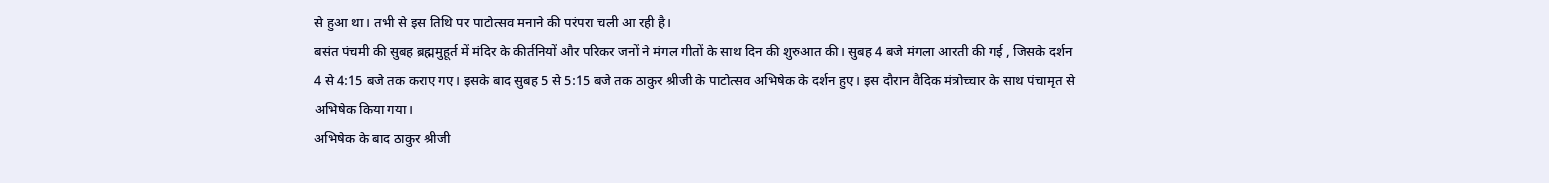से हुआ था। तभी से इस तिथि पर पाटोत्सव मनाने की परंपरा चली आ रही है।
बसंत पंचमी की सुबह ब्रह्ममुहूर्त में मंदिर के कीर्तनियों और परिकर जनों ने मंगल गीतों के साथ दिन की शुरुआत की। सुबह 4 बजे मंगला आरती की गई , जिसके दर्शन 4 से 4:15 बजे तक कराए गए। इसके बाद सुबह 5 से 5:15 बजे तक ठाकुर श्रीजी के पाटोत्सव अभिषेक के दर्शन हुए। इस दौरान वैदिक मंत्रोच्चार के साथ पंचामृत से अभिषेक किया गया।
अभिषेक के बाद ठाकुर श्रीजी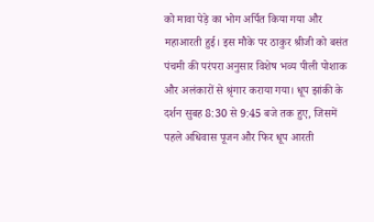को मावा पेड़े का भोग अर्पित किया गया और महाआरती हुई। इस मौके पर ठाकुर श्रीजी को बसंत पंचमी की परंपरा अनुसार विशेष भव्य पीली पोशाक और अलंकारों से श्रृंगार कराया गया। धूप झांकी के दर्शन सुबह 8:30 से 9:45 बजे तक हुए, जिसमें पहले अधिवास पूजन और फिर धूप आरती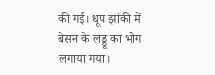की गई। धूप झांकी में बेसन के लड्डू का भोग लगाया गया।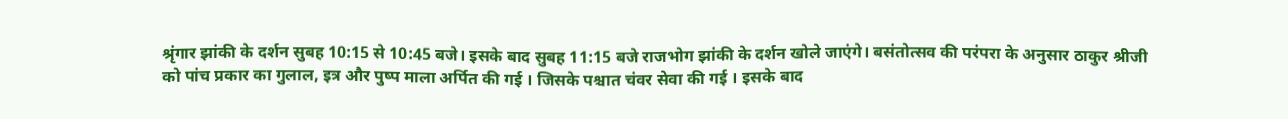श्रृंगार झांकी के दर्शन सुबह 10:15 से 10:45 बजे। इसके बाद सुबह 11:15 बजे राजभोग झांकी के दर्शन खोले जाएंगे। बसंतोत्सव की परंपरा के अनुसार ठाकुर श्रीजी को पांच प्रकार का गुलाल, इत्र और पुष्प माला अर्पित की गई । जिसके पश्चात चंवर सेवा की गई । इसके बाद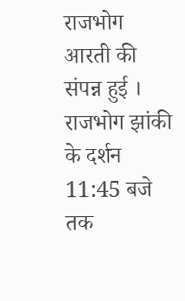राजभोग आरती की संपन्न हुई । राजभोग झांकी के दर्शन 11:45 बजे तक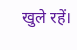खुले रहें।